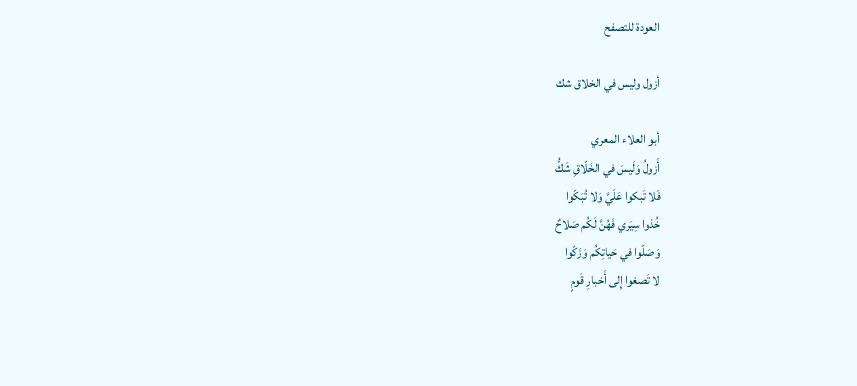العودة للتصفح

أزول وليس في الخلاق شك

أبو العلاء المعري
أَزولُ وَلَيسَ في الخَلّاقِ شَكُّ
فَلا تَبكوا عَلَيَّ وَلا تُبَكّوا
خُذوا سِيَري فَهُنَّ لَكُم صَلاحٌ
وَصَلّوا في حَياتِكُم وَزَكّوا
لا تَصغوا إِلى أَخبارِ قَومٍ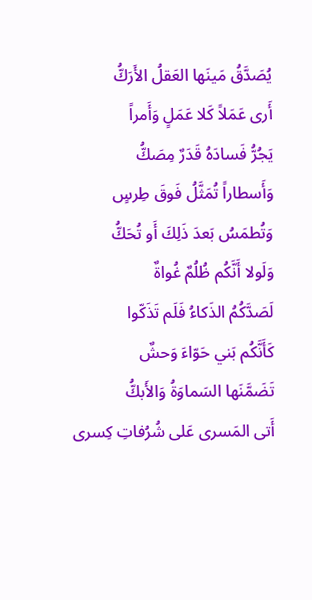يُصَدَّقُ مَينَها العَقلُ الأَرَكُّ
أَرى عَمَلاً كَلا عَمَلٍ وَأَمراً
يَجُرُّ فَسادَهُ قَدَرٌ مِصَكُّ
وَأَسطاراً تُمَثَّلُ فَوقَ طِرسٍ
وَتُطمَسُ بَعدَ ذَلِكَ أَو تُحَكُّ
وَلَولا أَنَّكُم ظُلُمٌ غُواةٌ
لَصَدَّكُمُ الذَكاءُ فَلَم تَذَكّوا
كَأَنَّكُم بَني حَوّاءَ وَحشٌ
تَضَمَّنَها السَماوَةُ وَالأَبكُّ
أَتى المَسرى عَلى شُرُفاتِ كِسرى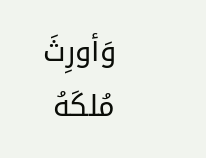وَأورِثَ مُلكَهُ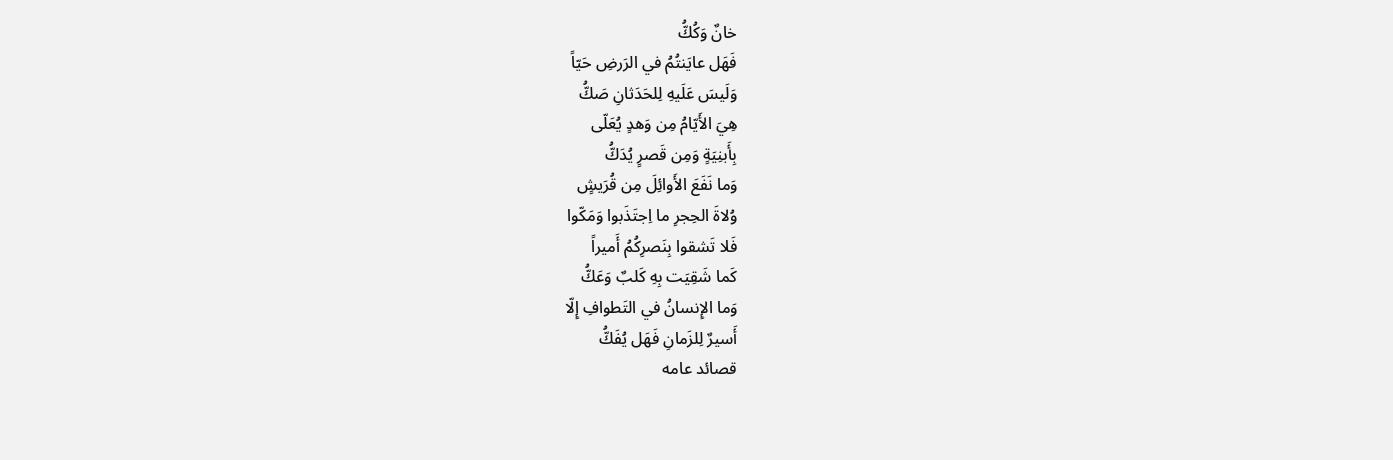خانٌ وَكُكُّ
فَهَل عايَنتُمُ في الرَرضِ حَيّاً
وَلَيسَ عَلَيهِ لِلحَدَثانِ صَكُّ
هِيَ الأَيّامُ مِن وَهدٍ يُعَلّى
بِأَبنِيَةٍ وَمِن قَصرٍ يُدَكُّ
وَما نَفَعَ الأَوائِلَ مِن قُرَيشٍ
وُلاةَ الحِجرِ ما اِجتَذَبوا وَمَكّوا
فَلا تَشقوا بِنَصرِكُمُ أَميراً
كَما شَقِيَت بِهِ كَلبٌ وَعَكُّ
وَما الإِنسانُ في التَطوافِ إِلّا
أَسيرٌ لِلزَمانِ فَهَل يُفَكُّ
قصائد عامه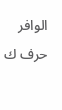الوافر حرف ك